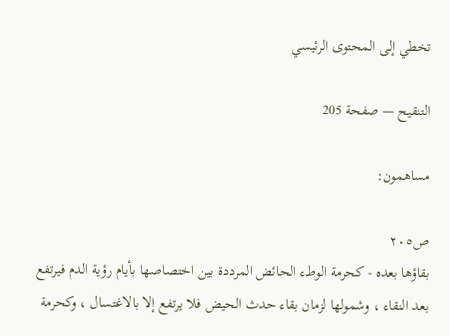تخطي إلى المحتوى الرئيسي

التنقيح — صفحة 205

مساهمون:

ص٢٠٥
بقاؤها بعده - كحرمة الوطء الحائض المرددة بين اختصاصها بأيام رؤية الدم فيرتفع بعد النقاء ، وشمولها لزمان بقاء حدث الحيض فلا يرتفع إلا بالاغتسال ، وكحرمة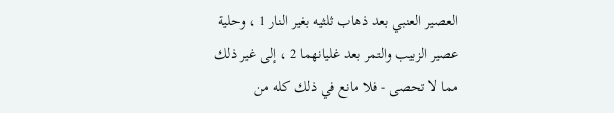العصير العنبي بعد ذهاب ثلثيه بغير النار 1 ، وحلية عصير الزبيب والتمر بعد غليانهما 2 ، إلى غير ذلك مما لا تحصى - فلا مانع في ذلك كله من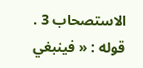الاستصحاب 3 . قوله : « فينبغي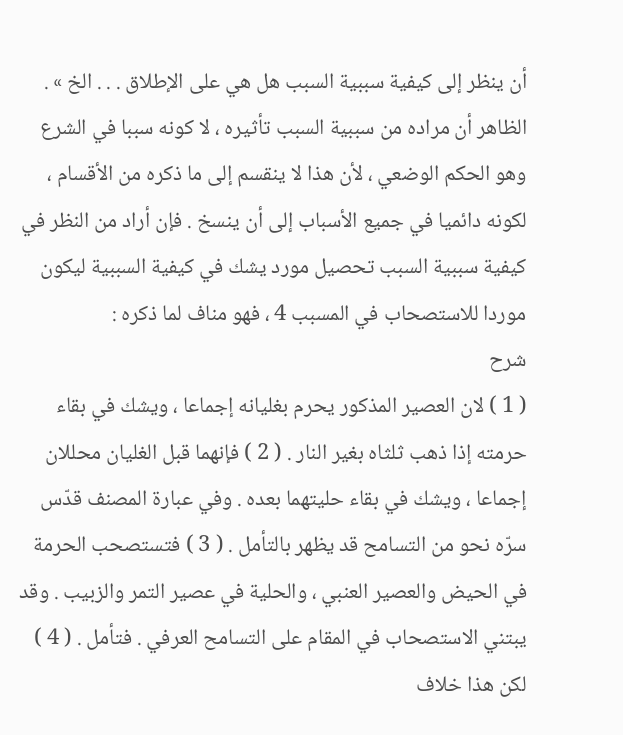أن ينظر إلى كيفية سببية السبب هل هي على الإطلاق . . . الخ » . الظاهر أن مراده من سببية السبب تأثيره ، لا كونه سببا في الشرع وهو الحكم الوضعي ، لأن هذا لا ينقسم إلى ما ذكره من الأقسام ، لكونه دائميا في جميع الأسباب إلى أن ينسخ . فإن أراد من النظر في كيفية سببية السبب تحصيل مورد يشك في كيفية السببية ليكون موردا للاستصحاب في المسبب 4 ، فهو مناف لما ذكره :
شرح
( 1 ) لان العصير المذكور يحرم بغليانه إجماعا ، ويشك في بقاء حرمته إذا ذهب ثلثاه بغير النار . ( 2 ) فإنهما قبل الغليان محللان إجماعا ، ويشك في بقاء حليتهما بعده . وفي عبارة المصنف قدّس سرّه نحو من التسامح قد يظهر بالتأمل . ( 3 ) فتستصحب الحرمة في الحيض والعصير العنبي ، والحلية في عصير التمر والزبيب . وقد يبتني الاستصحاب في المقام على التسامح العرفي . فتأمل . ( 4 ) لكن هذا خلاف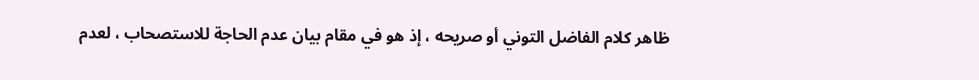ظاهر كلام الفاضل التوني أو صريحه ، إذ هو في مقام بيان عدم الحاجة للاستصحاب ، لعدم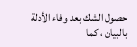حصول الشك بعد وفاء الأدلة بالبيان ، كما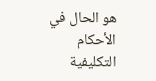هو الحال في الأحكام التكليفية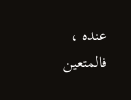عنده ، فالمتعين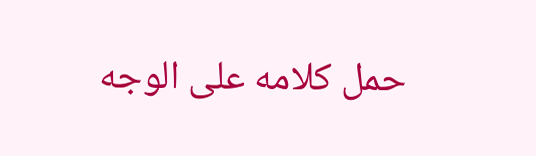حمل كلامه على الوجه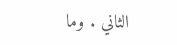الثاني . وما